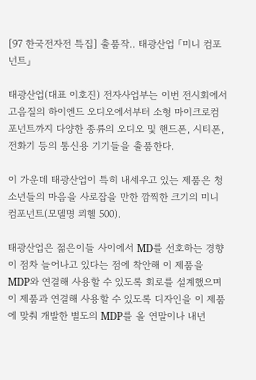[97 한국전자전 특집] 출품작.. 태광산업 「미니 컴포넌트」

태광산업(대표 이호진) 전자사업부는 이번 전시회에서 고음질의 하이엔드 오디오에서부터 소형 마이크로컴포넌트까지 다양한 종류의 오디오 및 핸드폰, 시티폰, 전화기 등의 통신용 기기들을 출품한다.

이 가운데 태광산업이 특히 내세우고 있는 제품은 청소년들의 마음을 사로잡을 만한 깜찍한 크기의 미니컴포넌트(모델명 쾨헬 500).

태광산업은 젊은이들 사이에서 MD를 선호하는 경향이 점차 늘어나고 있다는 점에 착안해 이 제품을 MDP와 연결해 사용할 수 있도록 회로를 설계했으며 이 제품과 연결해 사용할 수 있도록 디자인을 이 제품에 맞춰 개발한 별도의 MDP를 올 연말이나 내년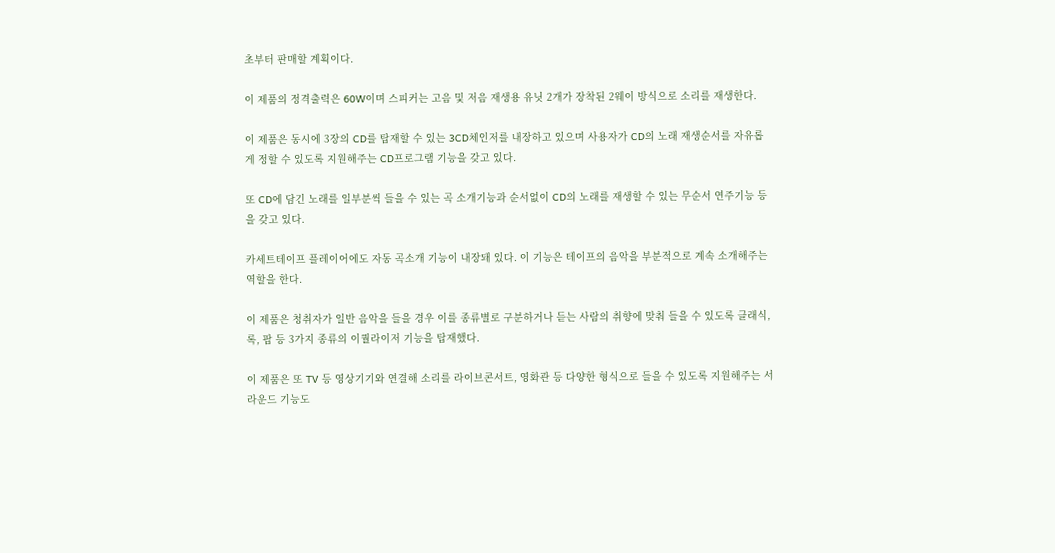초부터 판매할 계획이다.

이 제품의 정격출력은 60W이며 스피커는 고음 및 저음 재생용 유닛 2개가 장착된 2웨이 방식으로 소리를 재생한다.

이 제품은 동시에 3장의 CD를 탑재할 수 있는 3CD체인저를 내장하고 있으며 사용자가 CD의 노래 재생순서를 자유롭게 정할 수 있도록 지원해주는 CD프로그램 기능을 갖고 있다.

또 CD에 담긴 노래를 일부분씩 들을 수 있는 곡 소개기능과 순서없이 CD의 노래를 재생할 수 있는 무순서 연주기능 등을 갖고 있다.

카세트테이프 플레이어에도 자동 곡소개 기능이 내장돼 있다. 이 기능은 테이프의 음악을 부분적으로 계속 소개해주는 역할을 한다.

이 제품은 청취자가 일반 음악을 들을 경우 이를 종류별로 구분하거나 듣는 사람의 취향에 맞춰 들을 수 있도록 클래식, 록, 팝 등 3가지 종류의 이퀄라이저 기능을 탑재했다.

이 제품은 또 TV 등 영상기기와 연결해 소리를 라이브콘서트, 영화관 등 다양한 형식으로 들을 수 있도록 지원해주는 서라운드 기능도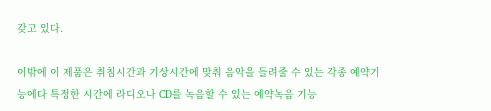갖고 있다.

이밖에 이 제품은 취침시간과 기상시간에 맞춰 음악을 들려줄 수 있는 각종 예약기능에다 특정한 시간에 라디오나 CD를 녹음할 수 있는 예약녹음 기능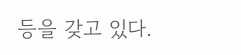등을 갖고 있다.